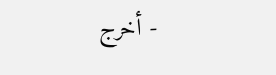- أخرج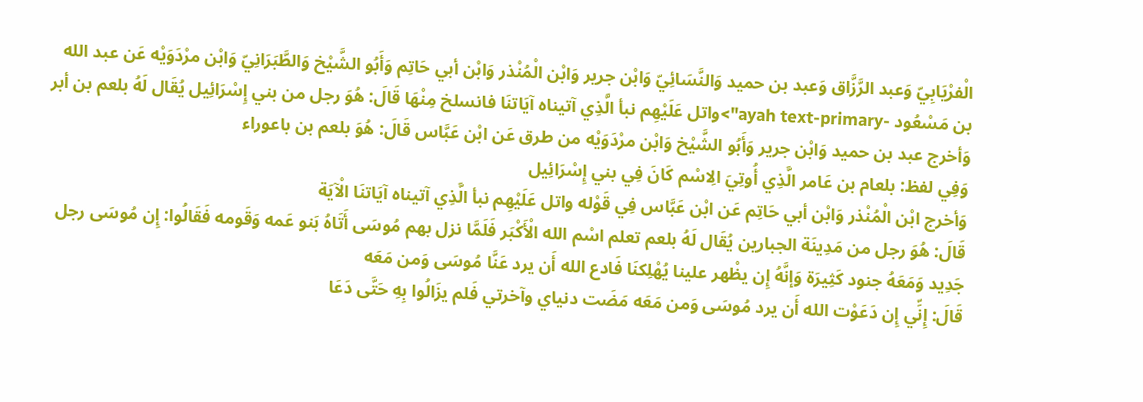الْفرْيَابِيّ وَعبد الرَّزَّاق وَعبد بن حميد وَالنَّسَائِيّ وَابْن جرير وَابْن الْمُنْذر وَابْن أبي حَاتِم وَأَبُو الشَّيْخ وَالطَّبَرَانِيّ وَابْن مرْدَوَيْه عَن عبد الله بن مَسْعُود -ayah text-primary">واتل عَلَيْهِم نبأ الَّذِي آتيناه آيَاتنَا فانسلخ مِنْهَا قَالَ: هُوَ رجل من بني إِسْرَائِيل يُقَال لَهُ بلعم بن أبر
وَأخرج عبد بن حميد وَابْن جرير وَأَبُو الشَّيْخ وَابْن مرْدَوَيْه من طرق عَن ابْن عَبَّاس قَالَ: هُوَ بلعم بن باعوراء
وَفِي لفظ: بلعام بن عَامر الَّذِي أُوتِيَ الِاسْم كَانَ فِي بني إِسْرَائِيل
وَأخرج ابْن الْمُنْذر وَابْن أبي حَاتِم عَن ابْن عَبَّاس فِي قَوْله واتل عَلَيْهِم نبأ الَّذِي آتيناه آيَاتنَا الْآيَة
قَالَ: هُوَ رجل من مَدِينَة الجبارين يُقَال لَهُ بلعم تعلم اسْم الله الْأَكْبَر فَلَمَّا نزل بهم مُوسَى أَتَاهُ بَنو عَمه وَقَومه فَقَالُوا: إِن مُوسَى رجل جَدِيد وَمَعَهُ جنود كَثِيرَة وَإنَّهُ إِن يظْهر علينا يُهْلِكنَا فَادع الله أَن يرد عَنَّا مُوسَى وَمن مَعَه
قَالَ: إِنِّي إِن دَعَوْت الله أَن يرد مُوسَى وَمن مَعَه مَضَت دنياي وآخرتي فَلم يزَالُوا بِهِ حَتَّى دَعَا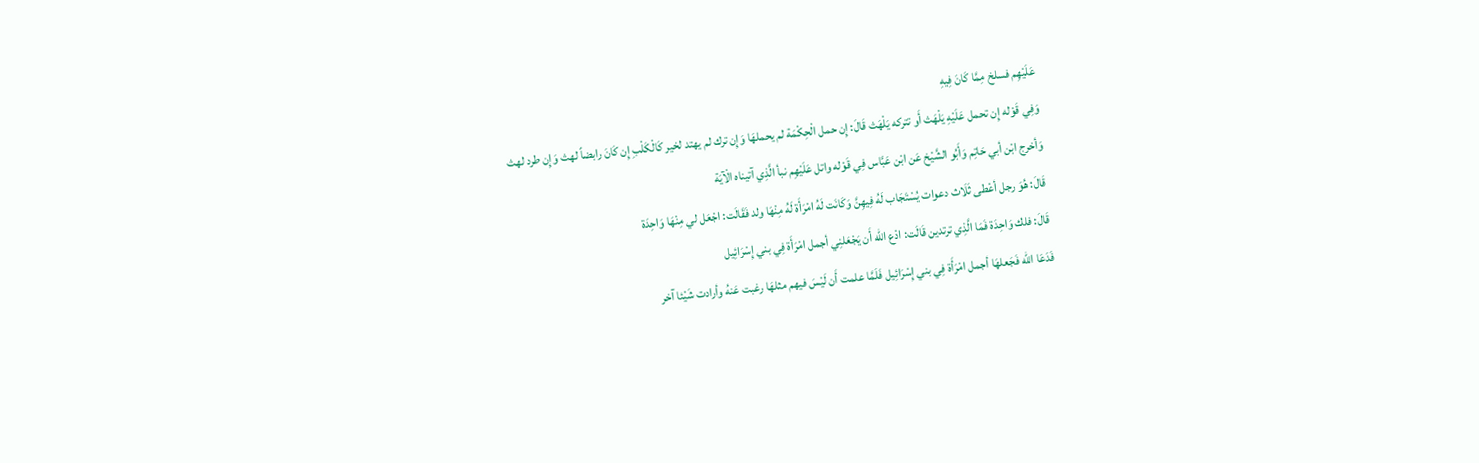عَلَيْهِم فسلخ مِمَّا كَانَ فِيهِ
وَفِي قَوْله إِن تحمل عَلَيْهِ يَلْهَث أَو تتركه يَلْهَث قَالَ: إِن حمل الْحِكْمَة لم يحملهَا وَإِن ترك لم يهتد لخير كَالْكَلْبِ إِن كَانَ رابضاً لهث وَإِن طرد لهث
وَأخرج ابْن أبي حَاتِم وَأَبُو الشَّيْخ عَن ابْن عَبَّاس فِي قَوْله واتل عَلَيْهِم نبأ الَّذِي آتيناه الْآيَة
قَالَ: هُوَ رجل أعْطى ثَلَاث دعوات يُسْتَجَاب لَهُ فِيهِنَّ وَكَانَت لَهُ امْرَأَة لَهُ مِنْهَا ولد فَقَالَت: اجْعَل لي مِنْهَا وَاحِدَة
قَالَ: فلك وَاحِدَة فَمَا الَّذِي ترتدين قَالَت: ادْع الله أَن يَجْعَلنِي أجمل امْرَأَة فِي بني إِسْرَائِيل
فَدَعَا الله فَجَعلهَا أجمل امْرَأَة فِي بني إِسْرَائِيل فَلَمَّا علمت أَن لَيْسَ فيهم مثلهَا رغبت عَنهُ وأرادت شَيْئا آخر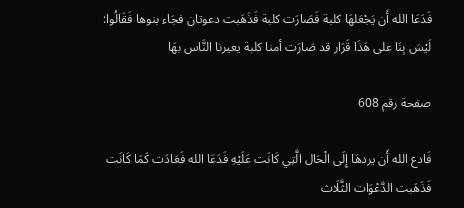فَدَعَا الله أَن يَجْعَلهَا كلبة فَصَارَت كلبة فَذَهَبت دعوتان فجَاء بنوها فَقَالُوا: لَيْسَ بِنَا على هَذَا قَرَار قد صَارَت أمنا كلبة يعيرنا النَّاس بهَا

صفحة رقم 608

فَادع الله أَن يردهَا إِلَى الْحَال الَّتِي كَانَت عَلَيْهِ فَدَعَا الله فَعَادَت كَمَا كَانَت فَذَهَبت الدَّعْوَات الثَّلَاث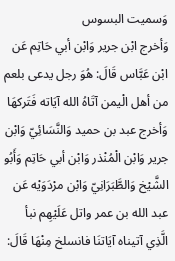وَسميت البسوس
وَأخرج ابْن جرير وَابْن أبي حَاتِم عَن ابْن عَبَّاس قَالَ: هُوَ رجل يدعى بلعم من أهل الْيمن آتَاهُ الله آيَاته فَتَركهَا
وَأخرج عبد بن حميد وَالنَّسَائِيّ وَابْن جرير وَابْن الْمُنْذر وَابْن أبي حَاتِم وَأَبُو الشَّيْخ وَالطَّبَرَانِيّ وَابْن مرْدَوَيْه عَن عبد الله بن عمر واتل عَلَيْهِم نبأ الَّذِي آتيناه آيَاتنَا فانسلخ مِنْهَا قَالَ: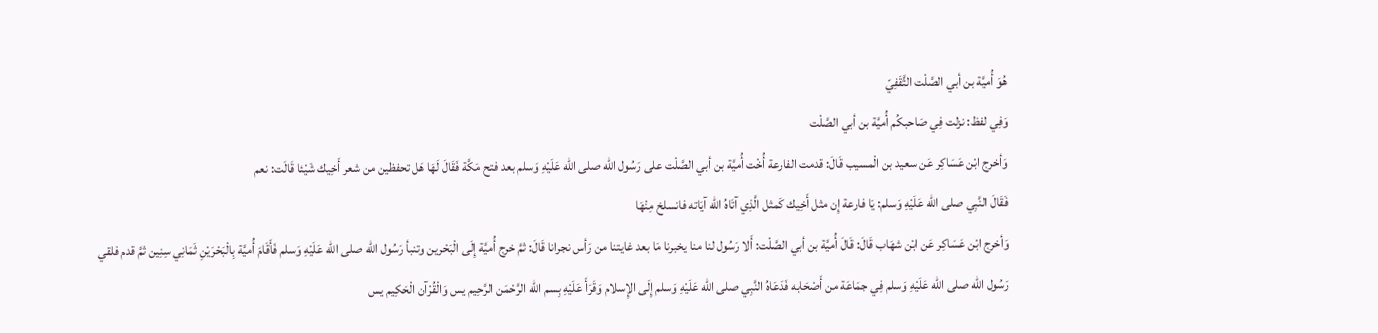هُوَ أُميَّة بن أبي الصَّلْت الثَّقَفِيّ
وَفِي لفظ: نزلت فِي صَاحبكُم أُميَّة بن أبي الصَّلْت
وَأخرج ابْن عَسَاكِر عَن سعيد بن الْمسيب قَالَ: قدمت الفارعة أُخْت أُميَّة بن أبي الصَّلْت على رَسُول الله صلى الله عَلَيْهِ وَسلم بعد فتح مَكَّة فَقَالَ لَهَا هَل تحفظين من شعر أَخِيك شَيْئا قَالَت: نعم
فَقَالَ النَّبِي صلى الله عَلَيْهِ وَسلم: يَا فارعة إِن مثل أَخِيك كَمثل الَّذِي آتَاهُ الله آيَاته فانسلخ مِنْهَا
وَأخرج ابْن عَسَاكِر عَن ابْن شهَاب قَالَ: قَالَ أُميَّة بن أبي الصَّلْت: أَلا رَسُول لنا منا يخبرنا مَا بعد غايتنا من رَأس نجرانا قَالَ: ثمَّ خرج أُميَّة إِلَى الْبَحْرين وتنبأ رَسُول الله صلى الله عَلَيْهِ وَسلم فَأَقَامَ أُميَّة بِالْبَحْرَيْنِ ثَمَانِي سِنِين ثمَّ قدم فلقي رَسُول الله صلى الله عَلَيْهِ وَسلم فِي جمَاعَة من أَصْحَابه فَدَعَاهُ النَّبِي صلى الله عَلَيْهِ وَسلم إِلَى الإِسلام وَقَرَأَ عَلَيْهِ بِسم الله الرَّحْمَن الرَّحِيم يس وَالْقُرْآن الْحَكِيم يس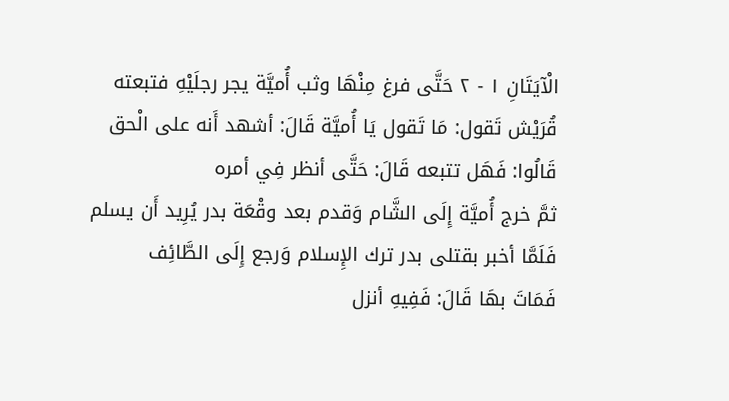الْآيَتَانِ ١ - ٢ حَتَّى فرغ مِنْهَا وثب أُميَّة يجر رجلَيْهِ فتبعته قُرَيْش تَقول: مَا تَقول يَا أُميَّة قَالَ: أشهد أَنه على الْحق
قَالُوا: فَهَل تتبعه قَالَ: حَتَّى أنظر فِي أمره
ثمَّ خرج أُميَّة إِلَى الشَّام وَقدم بعد وقْعَة بدر يُرِيد أَن يسلم فَلَمَّا أخبر بقتلى بدر ترك الإِسلام وَرجع إِلَى الطَّائِف
فَمَاتَ بهَا قَالَ: فَفِيهِ أنزل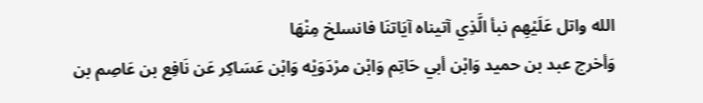الله واتل عَلَيْهِم نبأ الَّذِي آتيناه آيَاتنَا فانسلخ مِنْهَا
وَأخرج عبد بن حميد وَابْن أبي حَاتِم وَابْن مرْدَوَيْه وَابْن عَسَاكِر عَن نَافِع بن عَاصِم بن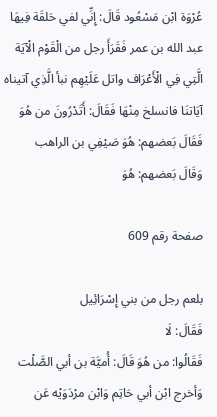عُرْوَة ابْن مَسْعُود قَالَ: إِنِّي لفي حَلقَة فِيهَا عبد الله بن عمر فَقَرَأَ رجل من الْقَوْم الْآيَة الَّتِي فِي الْأَعْرَاف واتل عَلَيْهِم نبأ الَّذِي آتيناه آيَاتنَا فانسلخ مِنْهَا فَقَالَ: أَتَدْرُونَ من هُوَ فَقَالَ بَعضهم: هُوَ صَيْفِي بن الراهب
وَقَالَ بَعضهم: هُوَ

صفحة رقم 609

بلعم رجل من بني إِسْرَائِيل
فَقَالَ: لَا
فَقَالُوا: من هُوَ قَالَ: أُميَّة بن أبي الصَّلْت
وَأخرج ابْن أبي حَاتِم وَابْن مرْدَوَيْه عَن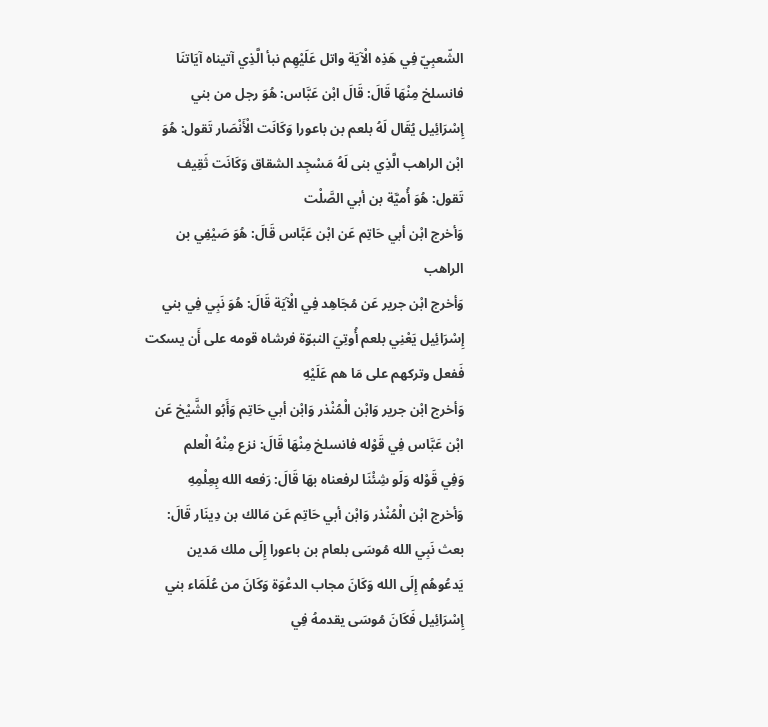الشّعبِيّ فِي هَذِه الْآيَة واتل عَلَيْهِم نبأ الَّذِي آتيناه آيَاتنَا فانسلخ مِنْهَا قَالَ: قَالَ ابْن عَبَّاس: هُوَ رجل من بني إِسْرَائِيل يُقَال لَهُ بلعم بن باعورا وَكَانَت الْأَنْصَار تَقول: هُوَ ابْن الراهب الَّذِي بنى لَهُ مَسْجِد الشقاق وَكَانَت ثَقِيف تَقول: هُوَ أُميَّة بن أبي الصَّلْت
وَأخرج ابْن أبي حَاتِم عَن ابْن عَبَّاس قَالَ: هُوَ صَيْفِي بن الراهب
وَأخرج ابْن جرير عَن مُجَاهِد فِي الْآيَة قَالَ: هُوَ نَبِي فِي بني إِسْرَائِيل يَعْنِي بلعم أُوتِيَ النبوّة فرشاه قومه على أَن يسكت فَفعل وتركهم على مَا هم عَلَيْهِ
وَأخرج ابْن جرير وَابْن الْمُنْذر وَابْن أبي حَاتِم وَأَبُو الشَّيْخ عَن ابْن عَبَّاس فِي قَوْله فانسلخ مِنْهَا قَالَ: نزع مِنْهُ الْعلم
وَفِي قَوْله وَلَو شِئْنَا لرفعناه بهَا قَالَ: رَفعه الله بِعِلْمِهِ
وَأخرج ابْن الْمُنْذر وَابْن أبي حَاتِم عَن مَالك بن دِينَار قَالَ: بعث نَبِي الله مُوسَى بلعام بن باعورا إِلَى ملك مَدين يَدعُوهُم إِلَى الله وَكَانَ مجاب الدعْوَة وَكَانَ من عُلَمَاء بني إِسْرَائِيل فَكَانَ مُوسَى يقدمهُ فِي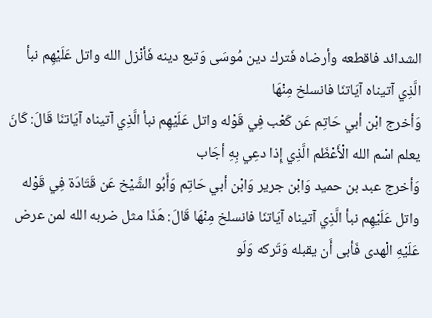الشدائد فاقطعه وأرضاه فَترك دين مُوسَى وَتبع دينه فَأنْزل الله واتل عَلَيْهِم نبأ الَّذِي آتيناه آيَاتنَا فانسلخ مِنْهَا
وَأخرج ابْن أبي حَاتِم عَن كَعْب فِي قَوْله واتل عَلَيْهِم نبأ الَّذِي آتيناه آيَاتنَا قَالَ: كَانَ يعلم اسْم الله الْأَعْظَم الَّذِي إِذا دعِي بِهِ أجَاب
وَأخرج عبد بن حميد وَابْن جرير وَابْن أبي حَاتِم وَأَبُو الشَّيْخ عَن قَتَادَة فِي قَوْله واتل عَلَيْهِم نبأ الَّذِي آتيناه آيَاتنَا فانسلخ مِنْهَا قَالَ: هَذَا مثل ضربه الله لمن عرض عَلَيْهِ الْهدى فَأبى أَن يقبله وَتَركه وَلَو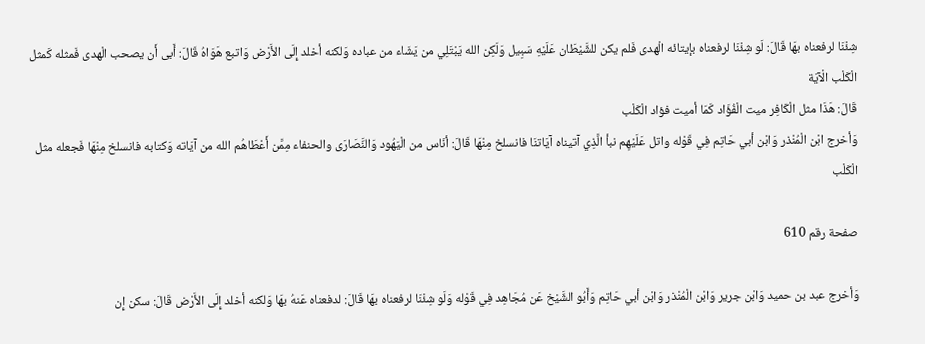شِئْنَا لرفعناه بهَا قَالَ: لَو شِئْنَا لرفعناه بإيتائه الْهدى فَلم يكن للشَّيْطَان عَلَيْهِ سَبِيل وَلَكِن الله يَبْتَلِي من يَشَاء من عباده وَلكنه أخلد إِلَى الأَرْض وَاتبع هَوَاهُ قَالَ: أَبى أَن يصحب الْهدى فَمثله كَمثل الْكَلْب الْآيَة
قَالَ: هَذَا مثل الْكَافِر ميت الْفُؤَاد كَمَا أميت فؤاد الْكَلْب
وَأخرج ابْن الْمُنْذر وَابْن أبي حَاتِم فِي قَوْله واتل عَلَيْهِم نبأ الَّذِي آتيناه آيَاتنَا فانسلخ مِنْهَا قَالَ: أنَاس من الْيَهُود وَالنَّصَارَى والحنفاء مِمَّن أَعْطَاهُم الله من آيَاته وَكتابه فانسلخ مِنْهَا فَجعله مثل الْكَلْب

صفحة رقم 610

وَأخرج عبد بن حميد وَابْن جرير وَابْن الْمُنْذر وَابْن أبي حَاتِم وَأَبُو الشَّيْخ عَن مُجَاهِد فِي قَوْله وَلَو شِئْنَا لرفعناه بهَا قَالَ: لدفعناه عَنهُ بهَا وَلكنه أخلد إِلَى الأَرْض قَالَ: سكن إِن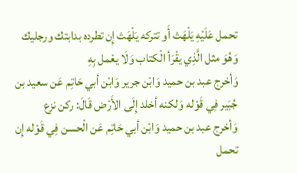تحمل عَلَيْهِ يَلْهَث أَو تتركه يَلْهَث إِن تطرده بدابتك ورجليك وَهُوَ مثل الَّذِي يقْرَأ الْكتاب وَلَا يعْمل بِهِ
وَأخرج عبد بن حميد وَابْن جرير وَابْن أبي حَاتِم عَن سعيد بن جُبَير فِي قَوْله وَلكنه أخلد إِلَى الأَرْض قَالَ: ركن نزع
وَأخرج عبد بن حميد وَابْن أبي حَاتِم عَن الْحسن فِي قَوْله إِن تحمل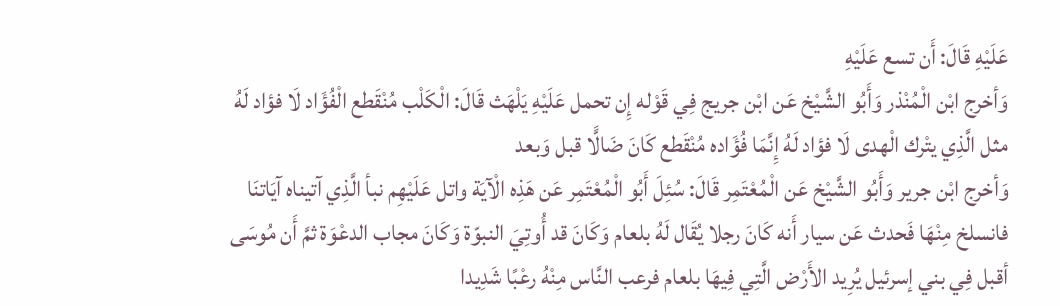عَلَيْهِ قَالَ: أَن تسع عَلَيْهِ
وَأخرج ابْن الْمُنْذر وَأَبُو الشَّيْخ عَن ابْن جريج فِي قَوْله إِن تحمل عَلَيْهِ يَلْهَث قَالَ: الْكَلْب مُنْقَطع الْفُؤَاد لَا فؤاد لَهُ مثل الَّذِي يتْرك الْهدى لَا فؤاد لَهُ إِنَّمَا فُؤَاده مُنْقَطع كَانَ ضَالًّا قبل وَبعد
وَأخرج ابْن جرير وَأَبُو الشَّيْخ عَن الْمُعْتَمِر قَالَ: سُئِلَ أَبُو الْمُعْتَمِر عَن هَذِه الْآيَة واتل عَلَيْهِم نبأ الَّذِي آتيناه آيَاتنَا فانسلخ مِنْهَا فَحدث عَن سيار أَنه كَانَ رجلا يُقَال لَهُ بلعام وَكَانَ قد أُوتِيَ النبوّة وَكَانَ مجاب الدعْوَة ثمَّ أَن مُوسَى أقبل فِي بني إسرئيل يُرِيد الأَرْض الَّتِي فِيهَا بلعام فرعب النَّاس مِنْهُ رعْبًا شَدِيدا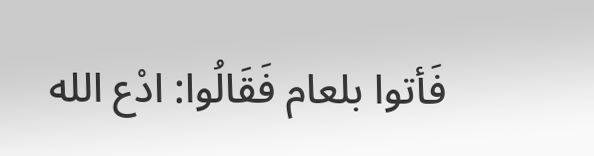فَأتوا بلعام فَقَالُوا: ادْع الله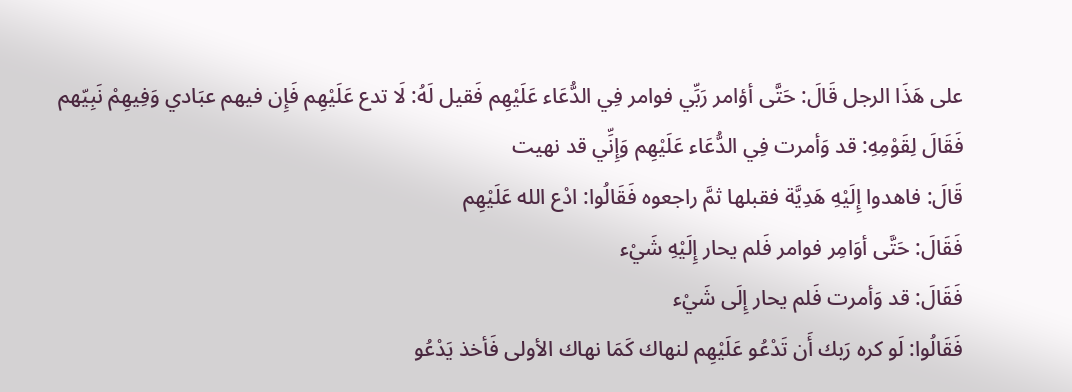على هَذَا الرجل قَالَ: حَتَّى أؤامر رَبِّي فوامر فِي الدُّعَاء عَلَيْهِم فَقيل لَهُ: لَا تدع عَلَيْهِم فَإِن فيهم عبَادي وَفِيهِمْ نَبِيّهم فَقَالَ لِقَوْمِهِ: قد وَأمرت فِي الدُّعَاء عَلَيْهِم وَإِنِّي قد نهيت
قَالَ: فاهدوا إِلَيْهِ هَدِيَّة فقبلها ثمَّ راجعوه فَقَالُوا: ادْع الله عَلَيْهِم
فَقَالَ: حَتَّى أوَامِر فوامر فَلم يحار إِلَيْهِ شَيْء
فَقَالَ: قد وَأمرت فَلم يحار إِلَى شَيْء
فَقَالُوا: لَو كره رَبك أَن تَدْعُو عَلَيْهِم لنهاك كَمَا نهاك الأولى فَأخذ يَدْعُو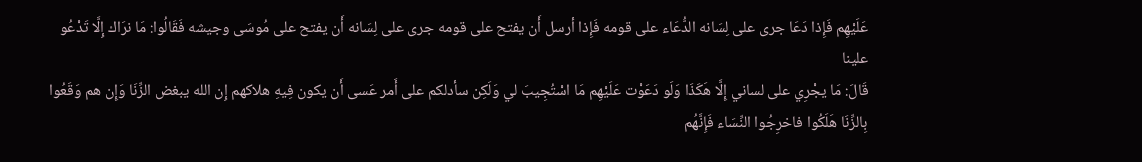عَلَيْهِم فَإِذا دَعَا جرى على لِسَانه الدُّعَاء على قومه فَإِذا أرسل أَن يفتح على قومه جرى على لِسَانه أَن يفتح على مُوسَى وجيشه فَقَالُوا: مَا نرَاك إِلَّا تَدْعُو علينا
قَالَ: مَا يجْرِي على لساني إِلَّا هَكَذَا وَلَو دَعَوْت عَلَيْهِم مَا اسْتُجِيبَ لي وَلَكِن سأدلكم على أَمر عَسى أَن يكون فِيهِ هلاكهم إِن الله يبغض الزِّنَا وَإِن هم وَقَعُوا بِالزِّنَا هَلَكُوا فاخرِجُوا النِّسَاء فَإِنَّهُم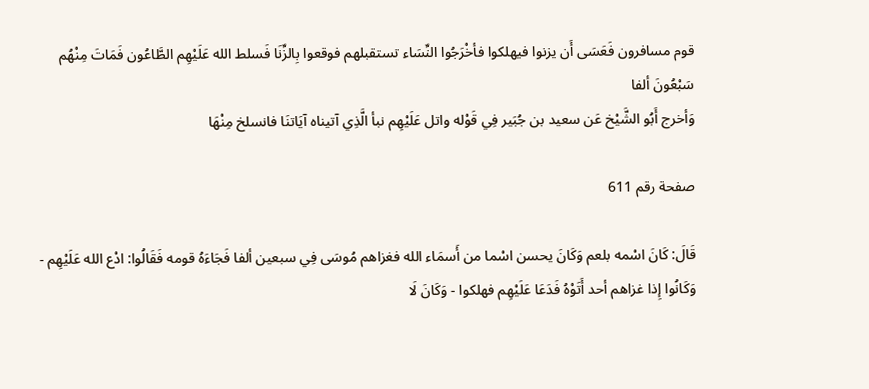قوم مسافرون فَعَسَى أَن يزنوا فيهلكوا فأخْرَجُوا النِّسَاء تستقبلهم فوقعوا بِالزِّنَا فَسلط الله عَلَيْهِم الطَّاعُون فَمَاتَ مِنْهُم سَبْعُونَ ألفا
وَأخرج أَبُو الشَّيْخ عَن سعيد بن جُبَير فِي قَوْله واتل عَلَيْهِم نبأ الَّذِي آتيناه آيَاتنَا فانسلخ مِنْهَا

صفحة رقم 611

قَالَ: كَانَ اسْمه بلعم وَكَانَ يحسن اسْما من أَسمَاء الله فغزاهم مُوسَى فِي سبعين ألفا فَجَاءَهُ قومه فَقَالُوا: ادْع الله عَلَيْهِم - وَكَانُوا إِذا غزاهم أحد أَتَوْهُ فَدَعَا عَلَيْهِم فهلكوا - وَكَانَ لَا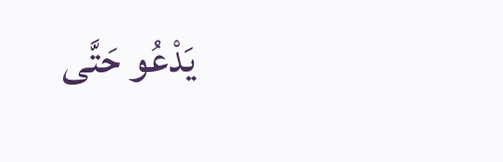يَدْعُو حَتَّى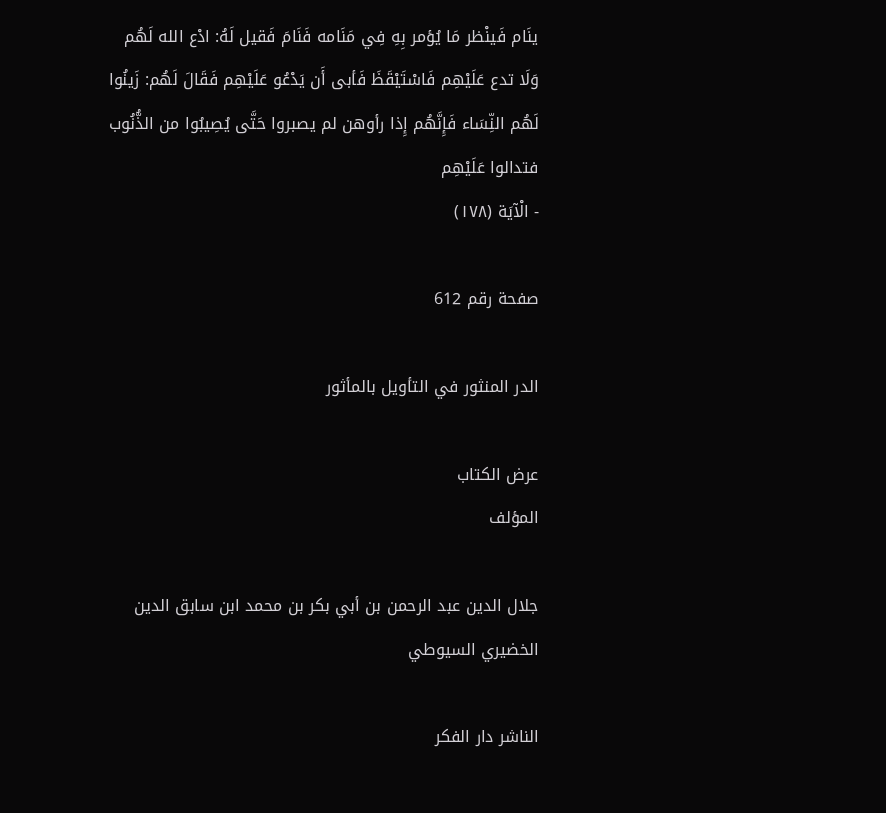ينَام فَينْظر مَا يُؤمر بِهِ فِي مَنَامه فَنَامَ فَقيل لَهُ: ادْع الله لَهُم وَلَا تدع عَلَيْهِم فَاسْتَيْقَظَ فَأبى أَن يَدْعُو عَلَيْهِم فَقَالَ لَهُم: زَينُوا لَهُم النِّسَاء فَإِنَّهُم إِذا رأوهن لم يصبروا حَتَّى يُصِيبُوا من الذُّنُوب فتدالوا عَلَيْهِم
- الْآيَة (١٧٨)

صفحة رقم 612

الدر المنثور في التأويل بالمأثور

عرض الكتاب
المؤلف

جلال الدين عبد الرحمن بن أبي بكر بن محمد ابن سابق الدين الخضيري السيوطي

الناشر دار الفكر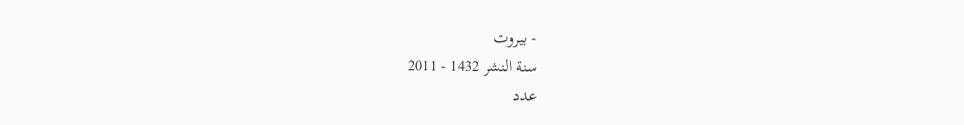- بيروت
سنة النشر 1432 - 2011
عدد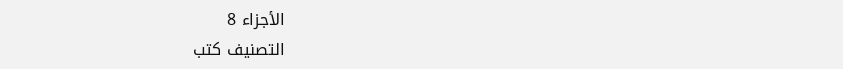الأجزاء 8
التصنيف كتب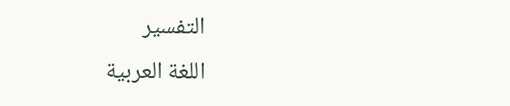التفسير
اللغة العربية